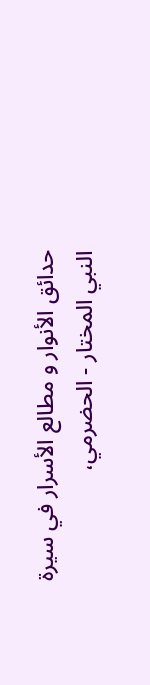حدائق الأنوار و مطالع الأسرار في سيرة النبي المختار - الحضرمي،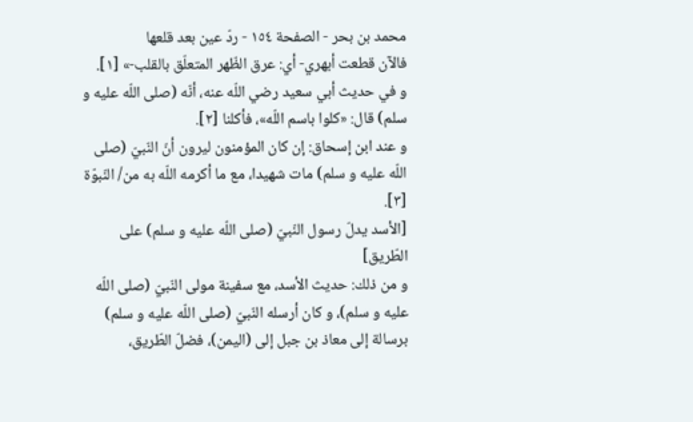محمد بن بحر - الصفحة ١٥٤ - ردّ عين بعد قلعها
فالآن قطعت أبهري- أي: عرق الظّهر المتعلّق بالقلب-» [١].
و في حديث أبي سعيد رضي اللّه عنه، أنّه (صلى اللّه عليه و سلم) قال: «كلوا باسم اللّه»، فأكلنا [٢].
و عند ابن إسحاق: إن كان المؤمنون ليرون أنّ النّبيّ (صلى اللّه عليه و سلم) مات شهيدا، مع ما أكرمه اللّه به من/ النّبوّة [٣].
[الأسد يدلّ رسول النّبيّ (صلى اللّه عليه و سلم) على الطّريق]
و من ذلك: حديث الأسد، مع سفينة مولى النّبيّ (صلى اللّه عليه و سلم)، و كان أرسله النّبيّ (صلى اللّه عليه و سلم) برسالة إلى معاذ بن جبل إلى (اليمن)، فضلّ الطّريق،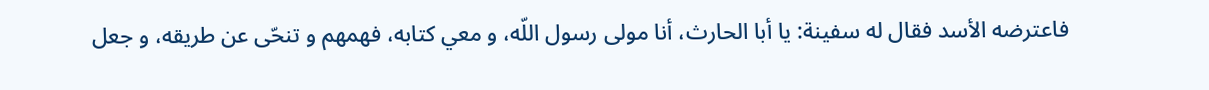فاعترضه الأسد فقال له سفينة: يا أبا الحارث، أنا مولى رسول اللّه، و معي كتابه، فهمهم و تنحّى عن طريقه، و جعل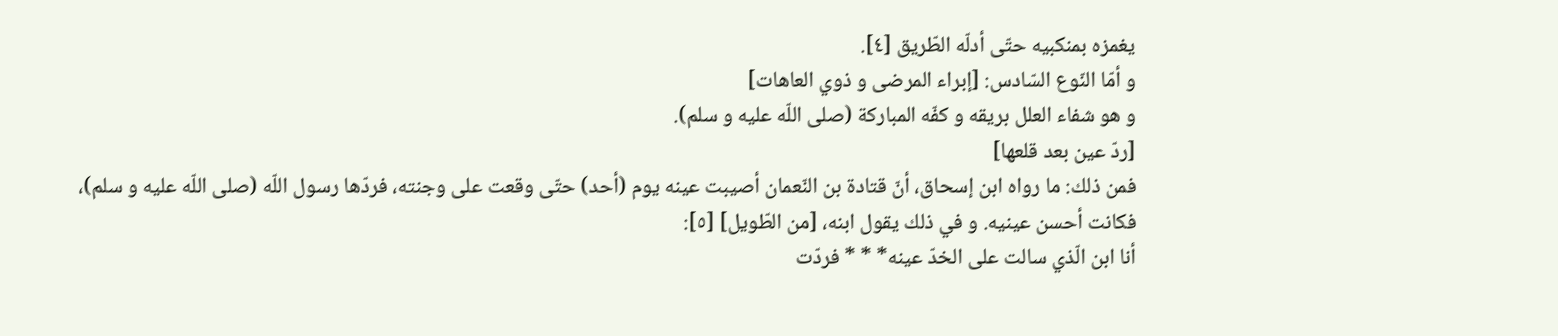يغمزه بمنكبيه حتّى أدلّه الطّريق [٤].
و أمّا النّوع السّادس: [إبراء المرضى و ذوي العاهات]
و هو شفاء العلل بريقه و كفّه المباركة (صلى اللّه عليه و سلم).
[ردّ عين بعد قلعها]
فمن ذلك: ما رواه ابن إسحاق، أنّ قتادة بن النّعمان أصيبت عينه يوم (أحد) حتّى وقعت على وجنته، فردّها رسول اللّه (صلى اللّه عليه و سلم)، فكانت أحسن عينيه. و في ذلك يقول ابنه، [من الطّويل] [٥]:
أنا ابن الّذي سالت على الخدّ عينه* * * فردّت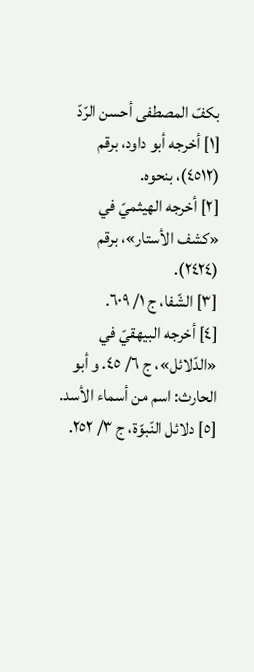بكفّ المصطفى أحسن الرّدّ
[١] أخرجه أبو داود، برقم (٤٥١٢)، بنحوه.
[٢] أخرجه الهيثميّ في «كشف الأستار»، برقم (٢٤٢٤).
[٣] الشّفا، ج ١/ ٦٠٩.
[٤] أخرجه البيهقيّ في «الدّلائل»، ج ٦/ ٤٥. و أبو الحارث: اسم من أسماء الأسد.
[٥] دلائل النّبوّة، ج ٣/ ٢٥٢.